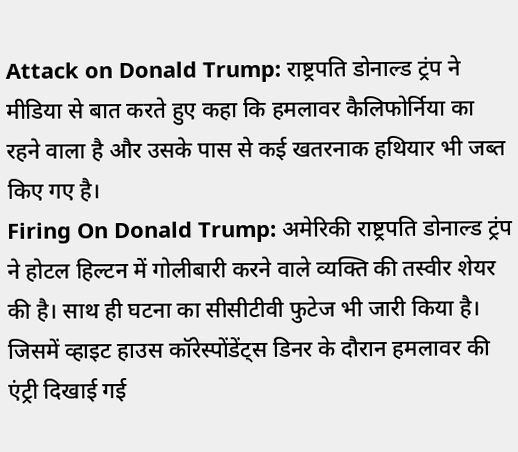Attack on Donald Trump: राष्ट्रपति डोनाल्ड ट्रंप ने मीडिया से बात करते हुए कहा कि हमलावर कैलिफोर्निया का रहने वाला है और उसके पास से कई खतरनाक हथियार भी जब्त किए गए है।
Firing On Donald Trump: अमेरिकी राष्ट्रपति डोनाल्ड ट्रंप ने होटल हिल्टन में गोलीबारी करने वाले व्यक्ति की तस्वीर शेयर की है। साथ ही घटना का सीसीटीवी फुटेज भी जारी किया है। जिसमें व्हाइट हाउस कॉरेस्पोंडेंट्स डिनर के दौरान हमलावर की एंट्री दिखाई गई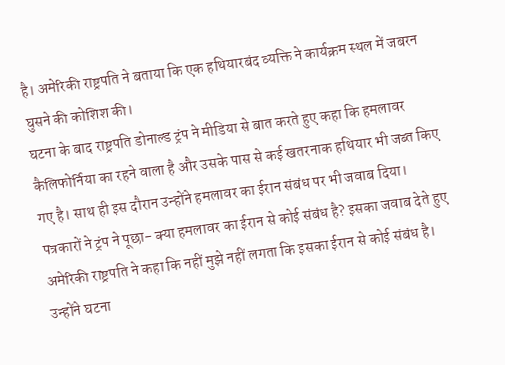है। अमेरिकी राष्ट्रपति ने बताया कि एक हथियारबंद व्यक्ति ने कार्यक्रम स्थल में जबरन घुसने की कोशिश की।
घटना के बाद राष्ट्रपति डोनाल्ड ट्रंप ने मीडिया से बात करते हुए कहा कि हमलावर कैलिफोर्निया का रहने वाला है और उसके पास से कई खतरनाक हथियार भी जब्त किए गए है। साथ ही इस दौरान उन्होंने हमलावर का ईरान संबंध पर भी जवाब दिया।
पत्रकारों ने ट्रंप ने पूछा- क्या हमलावर का ईरान से कोई संबंध है? इसका जवाब देते हुए अमेरिकी राष्ट्रपति ने कहा कि नहीं मुझे नहीं लगता कि इसका ईरान से कोई संबंध है।
उन्होंने घटना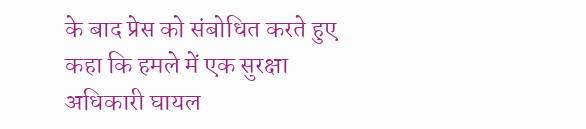के बाद प्रेस को संबोधित करते हुए कहा कि हमले में एक सुरक्षा अधिकारी घायल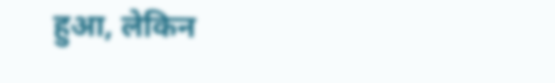हुआ, लेकिन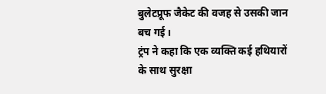बुलेटप्रूफ जैकेट की वजह से उसकी जान बच गई।
ट्रंप ने कहा कि एक व्यक्ति कई हथियारों के साथ सुरक्षा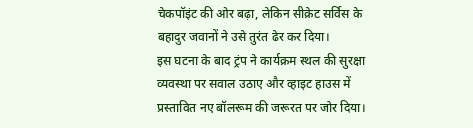चेकपॉइंट की ओर बढ़ा, लेकिन सीक्रेट सर्विस के बहादुर जवानों ने उसे तुरंत ढेर कर दिया।
इस घटना के बाद ट्रंप ने कार्यक्रम स्थल की सुरक्षा व्यवस्था पर सवाल उठाए और व्हाइट हाउस में प्रस्तावित नए बॉलरूम की जरूरत पर जोर दिया।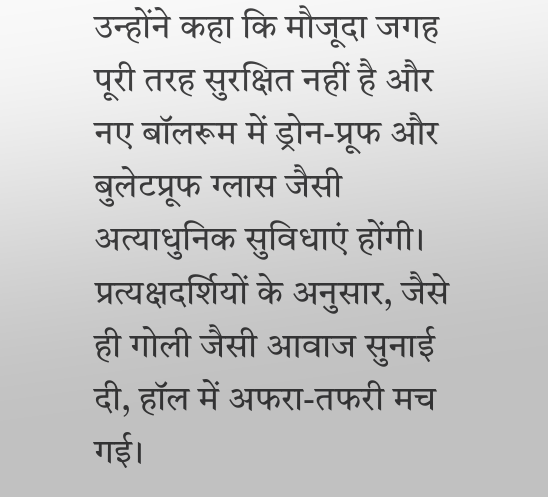उन्होंने कहा कि मौजूदा जगह पूरी तरह सुरक्षित नहीं है और नए बॉलरूम में ड्रोन-प्रूफ और बुलेटप्रूफ ग्लास जैसी अत्याधुनिक सुविधाएं होंगी।
प्रत्यक्षदर्शियों के अनुसार, जैसे ही गोली जैसी आवाज सुनाई दी, हॉल में अफरा-तफरी मच गई।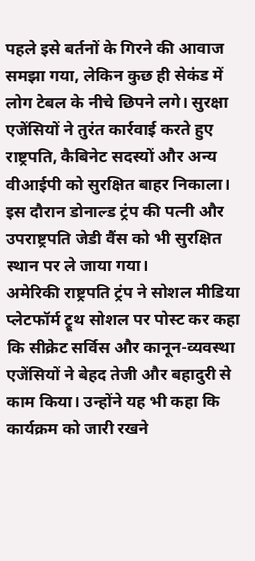पहले इसे बर्तनों के गिरने की आवाज समझा गया, लेकिन कुछ ही सेकंड में लोग टेबल के नीचे छिपने लगे। सुरक्षा एजेंसियों ने तुरंत कार्रवाई करते हुए राष्ट्रपति, कैबिनेट सदस्यों और अन्य वीआईपी को सुरक्षित बाहर निकाला। इस दौरान डोनाल्ड ट्रंप की पत्नी और उपराष्ट्रपति जेडी वैंस को भी सुरक्षित स्थान पर ले जाया गया।
अमेरिकी राष्ट्रपति ट्रंप ने सोशल मीडिया प्लेटफॉर्म ट्रूथ सोशल पर पोस्ट कर कहा कि सीक्रेट सर्विस और कानून-व्यवस्था एजेंसियों ने बेहद तेजी और बहादुरी से काम किया। उन्होंने यह भी कहा कि कार्यक्रम को जारी रखने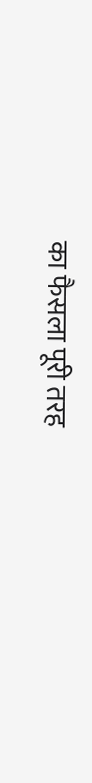का फैसला पूरी तरह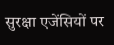सुरक्षा एजेंसियों पर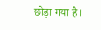छोड़ा गया है।